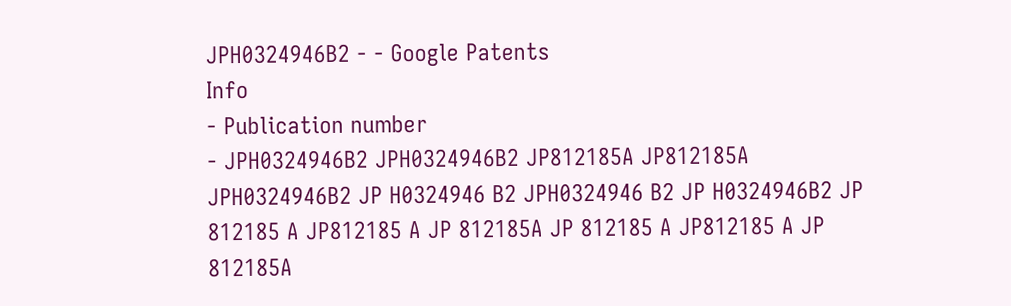JPH0324946B2 - - Google Patents
Info
- Publication number
- JPH0324946B2 JPH0324946B2 JP812185A JP812185A JPH0324946B2 JP H0324946 B2 JPH0324946 B2 JP H0324946B2 JP 812185 A JP812185 A JP 812185A JP 812185 A JP812185 A JP 812185A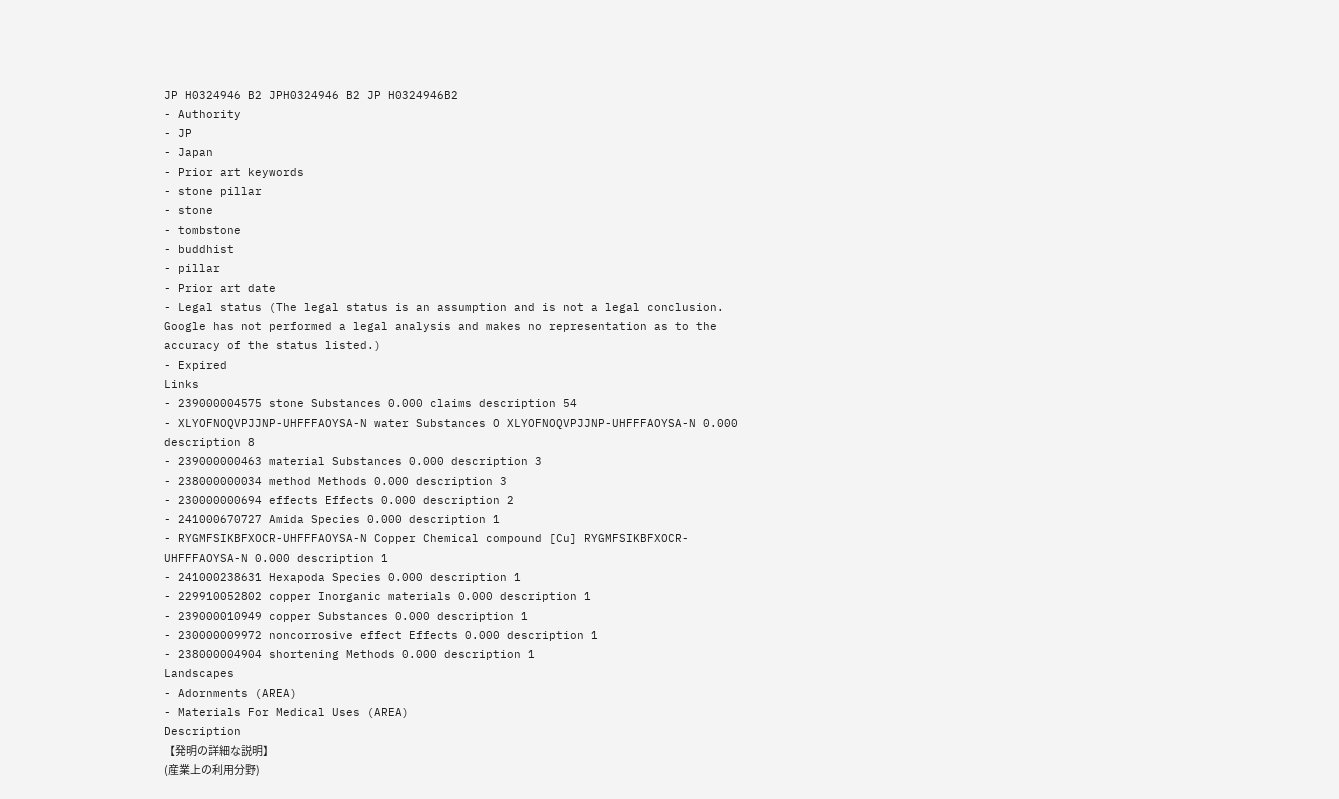JP H0324946 B2 JPH0324946 B2 JP H0324946B2
- Authority
- JP
- Japan
- Prior art keywords
- stone pillar
- stone
- tombstone
- buddhist
- pillar
- Prior art date
- Legal status (The legal status is an assumption and is not a legal conclusion. Google has not performed a legal analysis and makes no representation as to the accuracy of the status listed.)
- Expired
Links
- 239000004575 stone Substances 0.000 claims description 54
- XLYOFNOQVPJJNP-UHFFFAOYSA-N water Substances O XLYOFNOQVPJJNP-UHFFFAOYSA-N 0.000 description 8
- 239000000463 material Substances 0.000 description 3
- 238000000034 method Methods 0.000 description 3
- 230000000694 effects Effects 0.000 description 2
- 241000670727 Amida Species 0.000 description 1
- RYGMFSIKBFXOCR-UHFFFAOYSA-N Copper Chemical compound [Cu] RYGMFSIKBFXOCR-UHFFFAOYSA-N 0.000 description 1
- 241000238631 Hexapoda Species 0.000 description 1
- 229910052802 copper Inorganic materials 0.000 description 1
- 239000010949 copper Substances 0.000 description 1
- 230000009972 noncorrosive effect Effects 0.000 description 1
- 238000004904 shortening Methods 0.000 description 1
Landscapes
- Adornments (AREA)
- Materials For Medical Uses (AREA)
Description
【発明の詳細な説明】
(産業上の利用分野)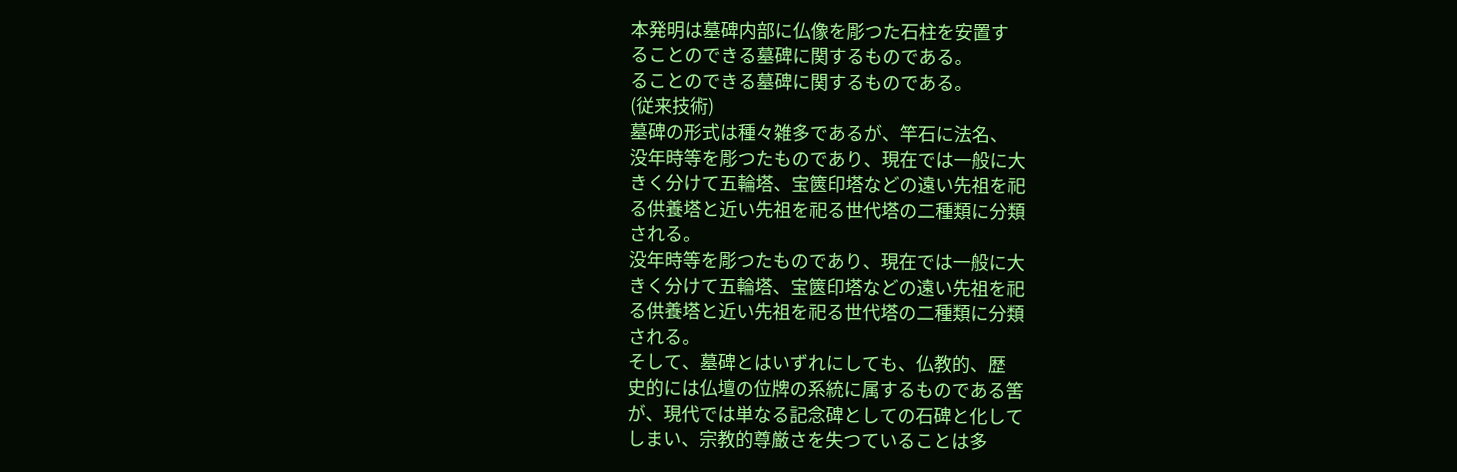本発明は墓碑内部に仏像を彫つた石柱を安置す
ることのできる墓碑に関するものである。
ることのできる墓碑に関するものである。
(従来技術)
墓碑の形式は種々雑多であるが、竿石に法名、
没年時等を彫つたものであり、現在では一般に大
きく分けて五輪塔、宝篋印塔などの遠い先祖を祀
る供養塔と近い先祖を祀る世代塔の二種類に分類
される。
没年時等を彫つたものであり、現在では一般に大
きく分けて五輪塔、宝篋印塔などの遠い先祖を祀
る供養塔と近い先祖を祀る世代塔の二種類に分類
される。
そして、墓碑とはいずれにしても、仏教的、歴
史的には仏壇の位牌の系統に属するものである筈
が、現代では単なる記念碑としての石碑と化して
しまい、宗教的尊厳さを失つていることは多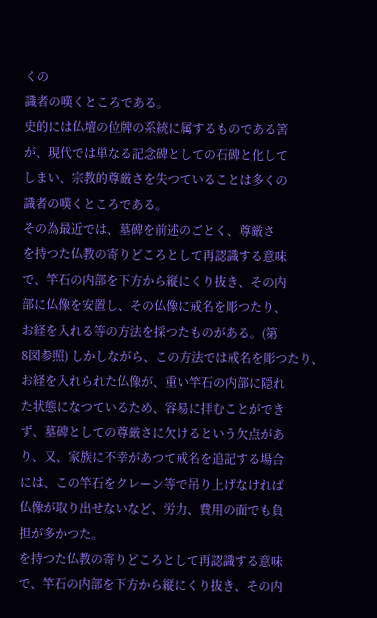くの
識者の嘆くところである。
史的には仏壇の位牌の系統に属するものである筈
が、現代では単なる記念碑としての石碑と化して
しまい、宗教的尊厳さを失つていることは多くの
識者の嘆くところである。
その為最近では、墓碑を前述のごとく、尊厳さ
を持つた仏教の寄りどころとして再認識する意味
で、竿石の内部を下方から縦にくり抜き、その内
部に仏像を安置し、その仏像に戒名を彫つたり、
お経を入れる等の方法を採つたものがある。(第
8図参照) しかしながら、この方法では戒名を彫つたり、
お経を入れられた仏像が、重い竿石の内部に隠れ
た状態になつているため、容易に拝むことができ
ず、墓碑としての尊厳さに欠けるという欠点があ
り、又、家族に不幸があつて戒名を追記する場合
には、この竿石をクレーン等で吊り上げなければ
仏像が取り出せないなど、労力、費用の面でも負
担が多かつた。
を持つた仏教の寄りどころとして再認識する意味
で、竿石の内部を下方から縦にくり抜き、その内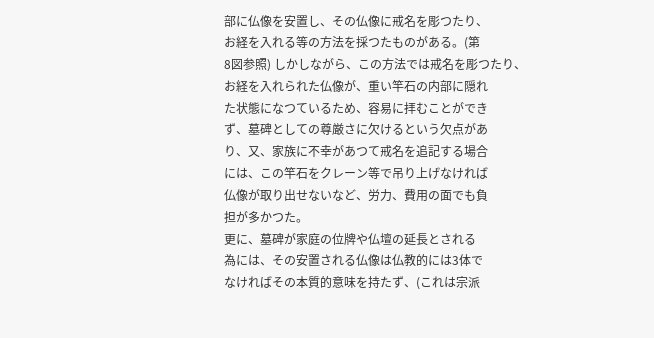部に仏像を安置し、その仏像に戒名を彫つたり、
お経を入れる等の方法を採つたものがある。(第
8図参照) しかしながら、この方法では戒名を彫つたり、
お経を入れられた仏像が、重い竿石の内部に隠れ
た状態になつているため、容易に拝むことができ
ず、墓碑としての尊厳さに欠けるという欠点があ
り、又、家族に不幸があつて戒名を追記する場合
には、この竿石をクレーン等で吊り上げなければ
仏像が取り出せないなど、労力、費用の面でも負
担が多かつた。
更に、墓碑が家庭の位牌や仏壇の延長とされる
為には、その安置される仏像は仏教的には3体で
なければその本質的意味を持たず、(これは宗派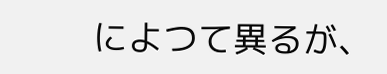によつて異るが、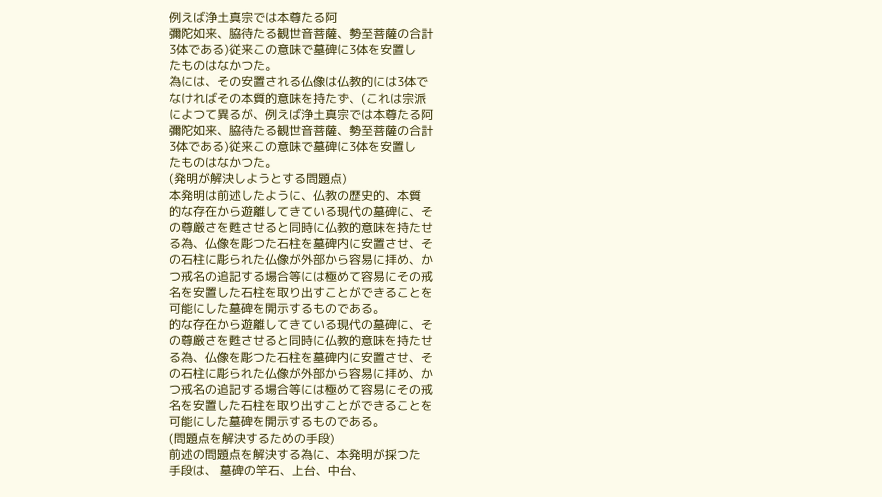例えば浄土真宗では本尊たる阿
彌陀如来、脇待たる観世音菩薩、勢至菩薩の合計
3体である)従来この意味で墓碑に3体を安置し
たものはなかつた。
為には、その安置される仏像は仏教的には3体で
なければその本質的意味を持たず、(これは宗派
によつて異るが、例えば浄土真宗では本尊たる阿
彌陀如来、脇待たる観世音菩薩、勢至菩薩の合計
3体である)従来この意味で墓碑に3体を安置し
たものはなかつた。
(発明が解決しようとする問題点)
本発明は前述したように、仏教の歴史的、本質
的な存在から遊離してきている現代の墓碑に、そ
の尊厳さを甦させると同時に仏教的意味を持たせ
る為、仏像を彫つた石柱を墓碑内に安置させ、そ
の石柱に彫られた仏像が外部から容易に拝め、か
つ戒名の追記する場合等には極めて容易にその戒
名を安置した石柱を取り出すことができることを
可能にした墓碑を開示するものである。
的な存在から遊離してきている現代の墓碑に、そ
の尊厳さを甦させると同時に仏教的意味を持たせ
る為、仏像を彫つた石柱を墓碑内に安置させ、そ
の石柱に彫られた仏像が外部から容易に拝め、か
つ戒名の追記する場合等には極めて容易にその戒
名を安置した石柱を取り出すことができることを
可能にした墓碑を開示するものである。
(問題点を解決するための手段)
前述の問題点を解決する為に、本発明が採つた
手段は、 墓碑の竿石、上台、中台、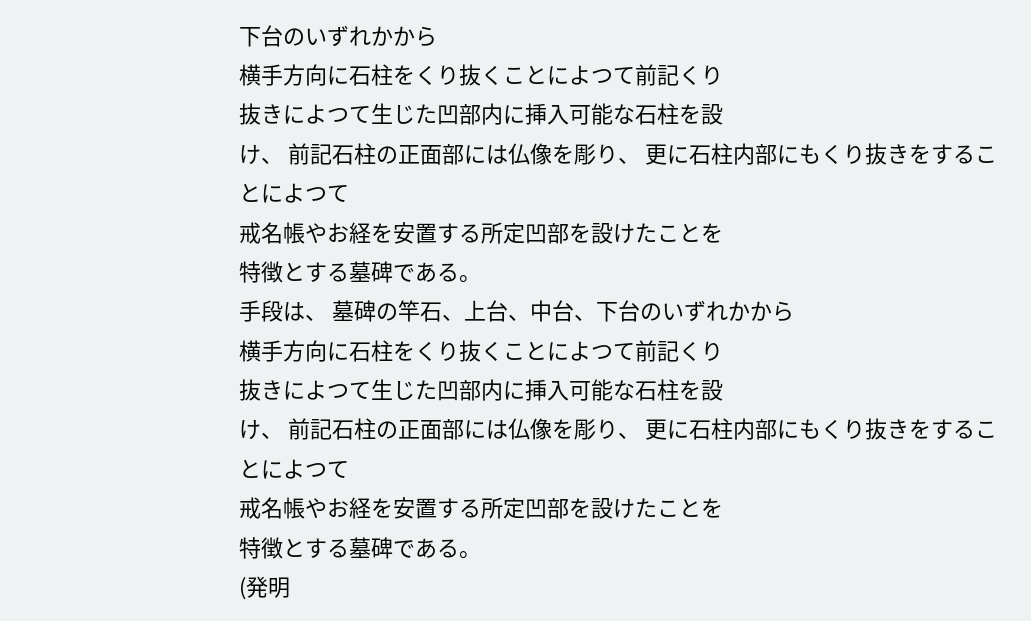下台のいずれかから
横手方向に石柱をくり抜くことによつて前記くり
抜きによつて生じた凹部内に挿入可能な石柱を設
け、 前記石柱の正面部には仏像を彫り、 更に石柱内部にもくり抜きをすることによつて
戒名帳やお経を安置する所定凹部を設けたことを
特徴とする墓碑である。
手段は、 墓碑の竿石、上台、中台、下台のいずれかから
横手方向に石柱をくり抜くことによつて前記くり
抜きによつて生じた凹部内に挿入可能な石柱を設
け、 前記石柱の正面部には仏像を彫り、 更に石柱内部にもくり抜きをすることによつて
戒名帳やお経を安置する所定凹部を設けたことを
特徴とする墓碑である。
(発明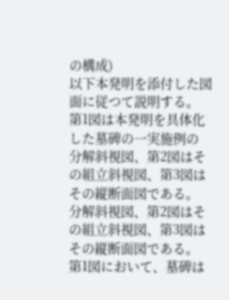の構成)
以下本発明を添付した図面に従つて説明する。
第1図は本発明を具体化した墓碑の一実施例の
分解斜視図、第2図はその組立斜視図、第3図は
その縦断面図である。
分解斜視図、第2図はその組立斜視図、第3図は
その縦断面図である。
第1図において、墓碑は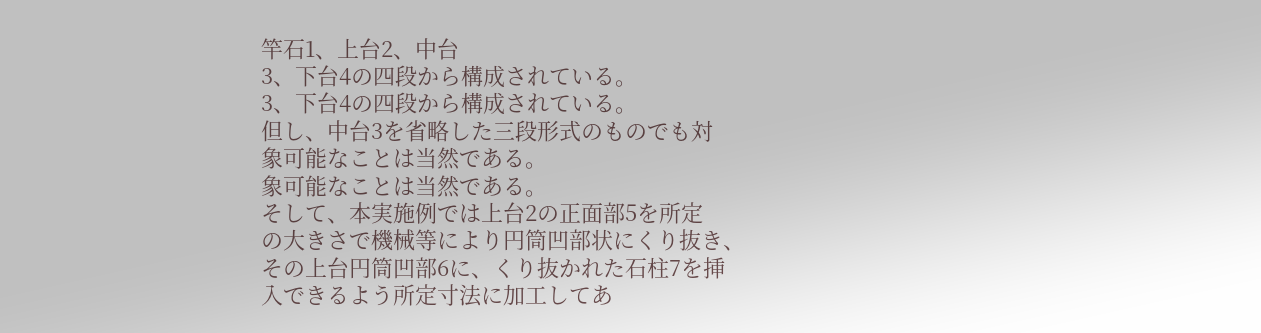竿石1、上台2、中台
3、下台4の四段から構成されている。
3、下台4の四段から構成されている。
但し、中台3を省略した三段形式のものでも対
象可能なことは当然である。
象可能なことは当然である。
そして、本実施例では上台2の正面部5を所定
の大きさで機械等により円筒凹部状にくり抜き、
その上台円筒凹部6に、くり抜かれた石柱7を挿
入できるよう所定寸法に加工してあ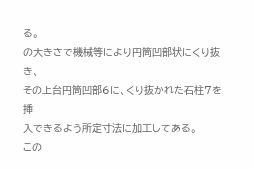る。
の大きさで機械等により円筒凹部状にくり抜き、
その上台円筒凹部6に、くり抜かれた石柱7を挿
入できるよう所定寸法に加工してある。
この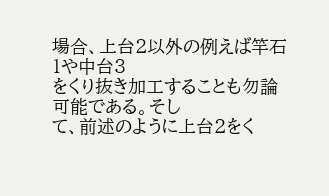場合、上台2以外の例えば竿石1や中台3
をくり抜き加工することも勿論可能である。そし
て、前述のように上台2をく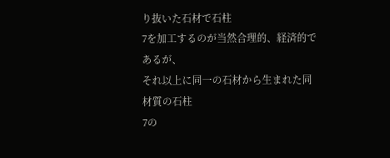り抜いた石材で石柱
7を加工するのが当然合理的、経済的であるが、
それ以上に同一の石材から生まれた同材質の石柱
7の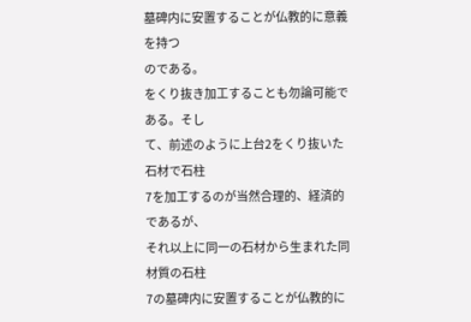墓碑内に安置することが仏教的に意義を持つ
のである。
をくり抜き加工することも勿論可能である。そし
て、前述のように上台2をくり抜いた石材で石柱
7を加工するのが当然合理的、経済的であるが、
それ以上に同一の石材から生まれた同材質の石柱
7の墓碑内に安置することが仏教的に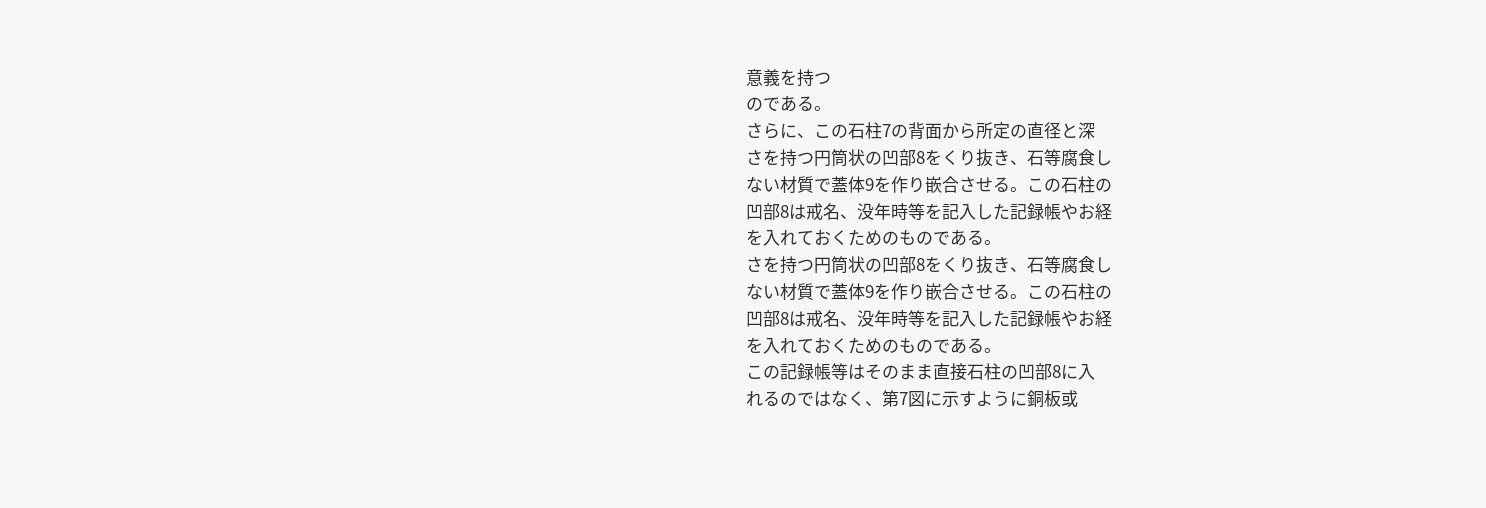意義を持つ
のである。
さらに、この石柱7の背面から所定の直径と深
さを持つ円筒状の凹部8をくり抜き、石等腐食し
ない材質で蓋体9を作り嵌合させる。この石柱の
凹部8は戒名、没年時等を記入した記録帳やお経
を入れておくためのものである。
さを持つ円筒状の凹部8をくり抜き、石等腐食し
ない材質で蓋体9を作り嵌合させる。この石柱の
凹部8は戒名、没年時等を記入した記録帳やお経
を入れておくためのものである。
この記録帳等はそのまま直接石柱の凹部8に入
れるのではなく、第7図に示すように銅板或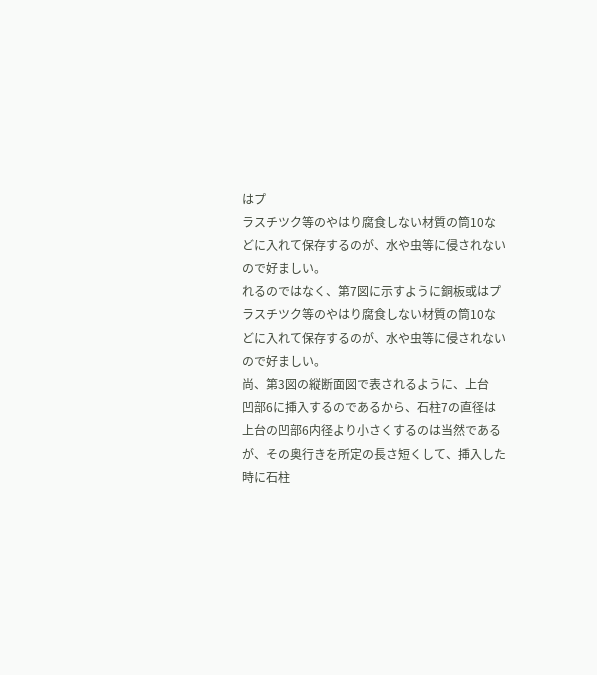はプ
ラスチツク等のやはり腐食しない材質の筒10な
どに入れて保存するのが、水や虫等に侵されない
ので好ましい。
れるのではなく、第7図に示すように銅板或はプ
ラスチツク等のやはり腐食しない材質の筒10な
どに入れて保存するのが、水や虫等に侵されない
ので好ましい。
尚、第3図の縦断面図で表されるように、上台
凹部6に挿入するのであるから、石柱7の直径は
上台の凹部6内径より小さくするのは当然である
が、その奥行きを所定の長さ短くして、挿入した
時に石柱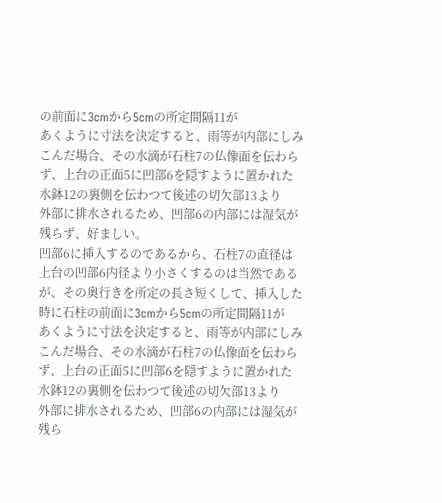の前面に3cmから5cmの所定間隔11が
あくように寸法を決定すると、雨等が内部にしみ
こんだ場合、その水滴が石柱7の仏像面を伝わら
ず、上台の正面5に凹部6を隠すように置かれた
水鉢12の裏側を伝わつて後述の切欠部13より
外部に排水されるため、凹部6の内部には湿気が
残らず、好ましい。
凹部6に挿入するのであるから、石柱7の直径は
上台の凹部6内径より小さくするのは当然である
が、その奥行きを所定の長さ短くして、挿入した
時に石柱の前面に3cmから5cmの所定間隔11が
あくように寸法を決定すると、雨等が内部にしみ
こんだ場合、その水滴が石柱7の仏像面を伝わら
ず、上台の正面5に凹部6を隠すように置かれた
水鉢12の裏側を伝わつて後述の切欠部13より
外部に排水されるため、凹部6の内部には湿気が
残ら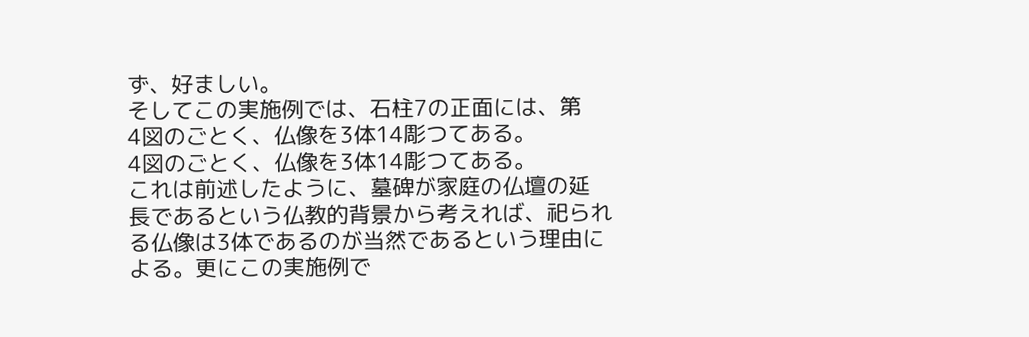ず、好ましい。
そしてこの実施例では、石柱7の正面には、第
4図のごとく、仏像を3体14彫つてある。
4図のごとく、仏像を3体14彫つてある。
これは前述したように、墓碑が家庭の仏壇の延
長であるという仏教的背景から考えれば、祀られ
る仏像は3体であるのが当然であるという理由に
よる。更にこの実施例で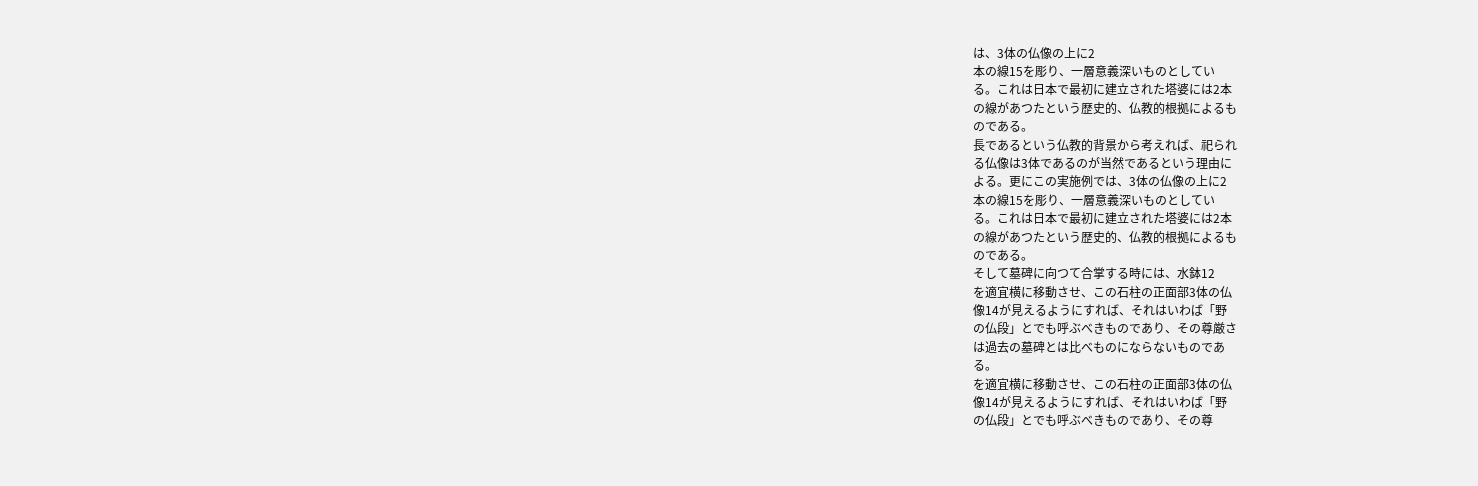は、3体の仏像の上に2
本の線15を彫り、一層意義深いものとしてい
る。これは日本で最初に建立された塔婆には2本
の線があつたという歴史的、仏教的根拠によるも
のである。
長であるという仏教的背景から考えれば、祀られ
る仏像は3体であるのが当然であるという理由に
よる。更にこの実施例では、3体の仏像の上に2
本の線15を彫り、一層意義深いものとしてい
る。これは日本で最初に建立された塔婆には2本
の線があつたという歴史的、仏教的根拠によるも
のである。
そして墓碑に向つて合掌する時には、水鉢12
を適宜横に移動させ、この石柱の正面部3体の仏
像14が見えるようにすれば、それはいわば「野
の仏段」とでも呼ぶべきものであり、その尊厳さ
は過去の墓碑とは比べものにならないものであ
る。
を適宜横に移動させ、この石柱の正面部3体の仏
像14が見えるようにすれば、それはいわば「野
の仏段」とでも呼ぶべきものであり、その尊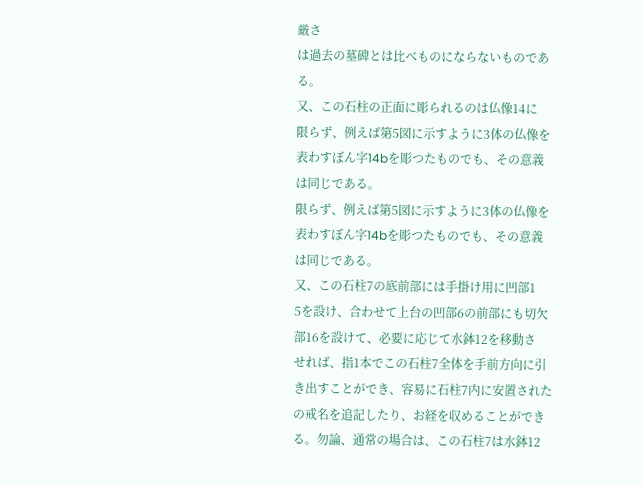厳さ
は過去の墓碑とは比べものにならないものであ
る。
又、この石柱の正面に彫られるのは仏像14に
限らず、例えば第5図に示すように3体の仏像を
表わすぼん字14bを彫つたものでも、その意義
は同じである。
限らず、例えば第5図に示すように3体の仏像を
表わすぼん字14bを彫つたものでも、その意義
は同じである。
又、この石柱7の底前部には手掛け用に凹部1
5を設け、合わせて上台の凹部6の前部にも切欠
部16を設けて、必要に応じて水鉢12を移動さ
せれば、指1本でこの石柱7全体を手前方向に引
き出すことができ、容易に石柱7内に安置された
の戒名を追記したり、お経を収めることができ
る。勿論、通常の場合は、この石柱7は水鉢12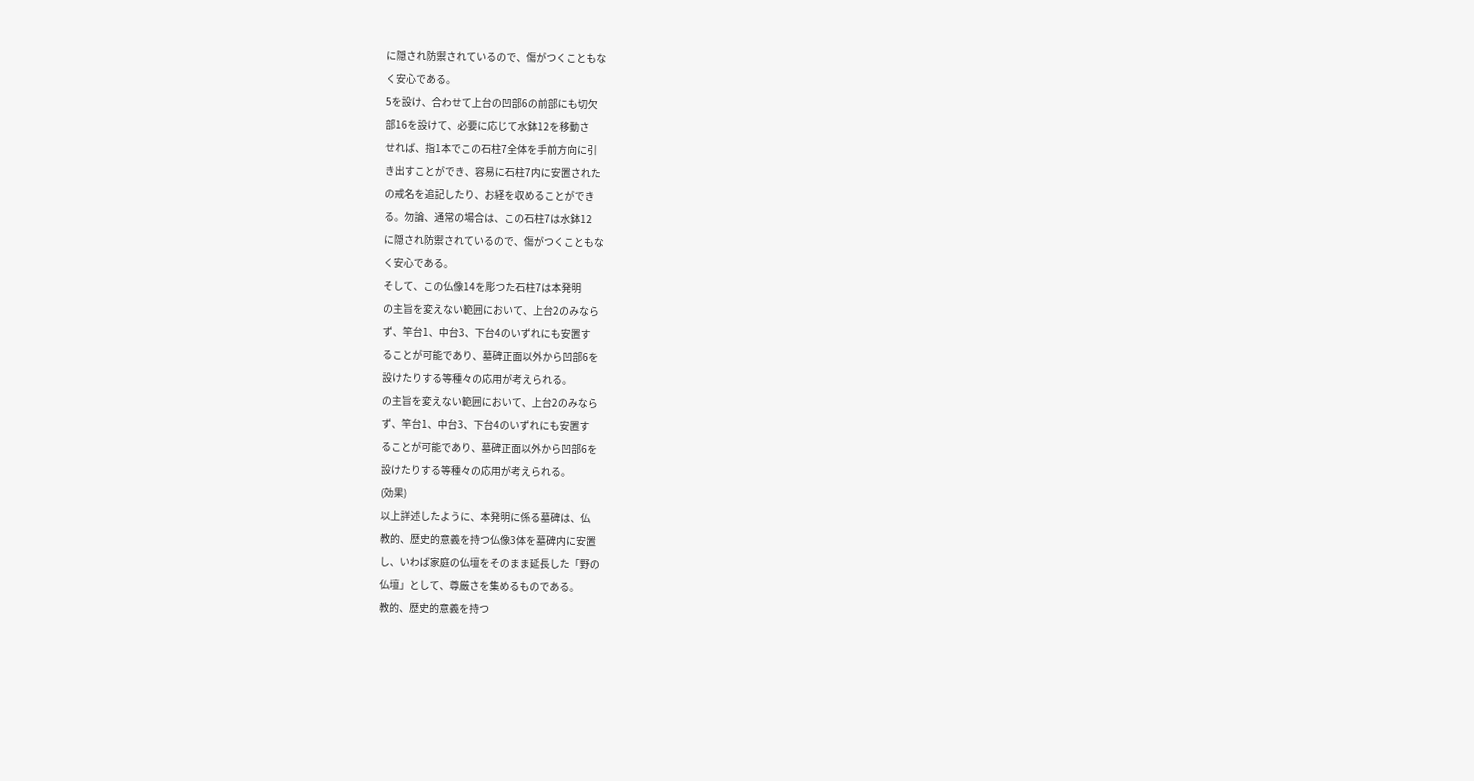に隠され防禦されているので、傷がつくこともな
く安心である。
5を設け、合わせて上台の凹部6の前部にも切欠
部16を設けて、必要に応じて水鉢12を移動さ
せれば、指1本でこの石柱7全体を手前方向に引
き出すことができ、容易に石柱7内に安置された
の戒名を追記したり、お経を収めることができ
る。勿論、通常の場合は、この石柱7は水鉢12
に隠され防禦されているので、傷がつくこともな
く安心である。
そして、この仏像14を彫つた石柱7は本発明
の主旨を変えない範囲において、上台2のみなら
ず、竿台1、中台3、下台4のいずれにも安置す
ることが可能であり、墓碑正面以外から凹部6を
設けたりする等種々の応用が考えられる。
の主旨を変えない範囲において、上台2のみなら
ず、竿台1、中台3、下台4のいずれにも安置す
ることが可能であり、墓碑正面以外から凹部6を
設けたりする等種々の応用が考えられる。
(効果)
以上詳述したように、本発明に係る墓碑は、仏
教的、歴史的意義を持つ仏像3体を墓碑内に安置
し、いわば家庭の仏壇をそのまま延長した「野の
仏壇」として、尊厳さを集めるものである。
教的、歴史的意義を持つ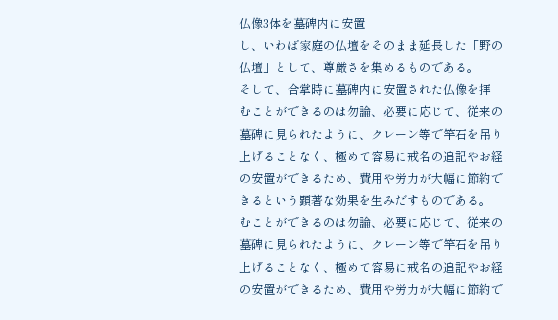仏像3体を墓碑内に安置
し、いわば家庭の仏壇をそのまま延長した「野の
仏壇」として、尊厳さを集めるものである。
そして、合掌時に墓碑内に安置された仏像を拝
むことができるのは勿論、必要に応じて、従来の
墓碑に見られたように、クレーン等で竿石を吊り
上げることなく、極めて容易に戒名の追記やお経
の安置ができるため、費用や労力が大幅に節約で
きるという顕著な効果を生みだすものである。
むことができるのは勿論、必要に応じて、従来の
墓碑に見られたように、クレーン等で竿石を吊り
上げることなく、極めて容易に戒名の追記やお経
の安置ができるため、費用や労力が大幅に節約で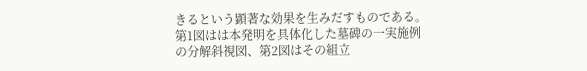きるという顕著な効果を生みだすものである。
第1図はは本発明を具体化した墓碑の一実施例
の分解斜視図、第2図はその組立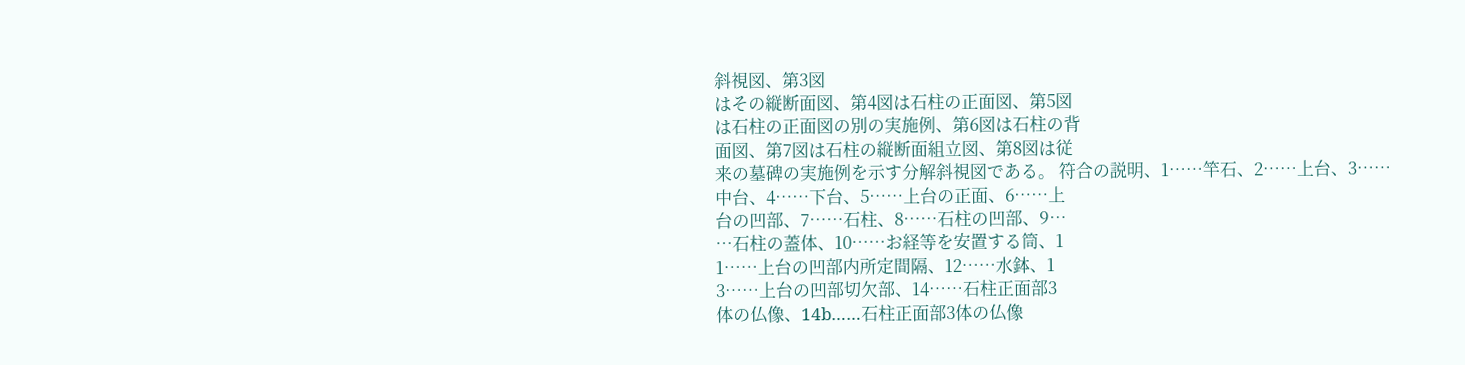斜視図、第3図
はその縦断面図、第4図は石柱の正面図、第5図
は石柱の正面図の別の実施例、第6図は石柱の背
面図、第7図は石柱の縦断面組立図、第8図は従
来の墓碑の実施例を示す分解斜視図である。 符合の説明、1……竿石、2……上台、3……
中台、4……下台、5……上台の正面、6……上
台の凹部、7……石柱、8……石柱の凹部、9…
…石柱の蓋体、10……お経等を安置する筒、1
1……上台の凹部内所定間隔、12……水鉢、1
3……上台の凹部切欠部、14……石柱正面部3
体の仏像、14b……石柱正面部3体の仏像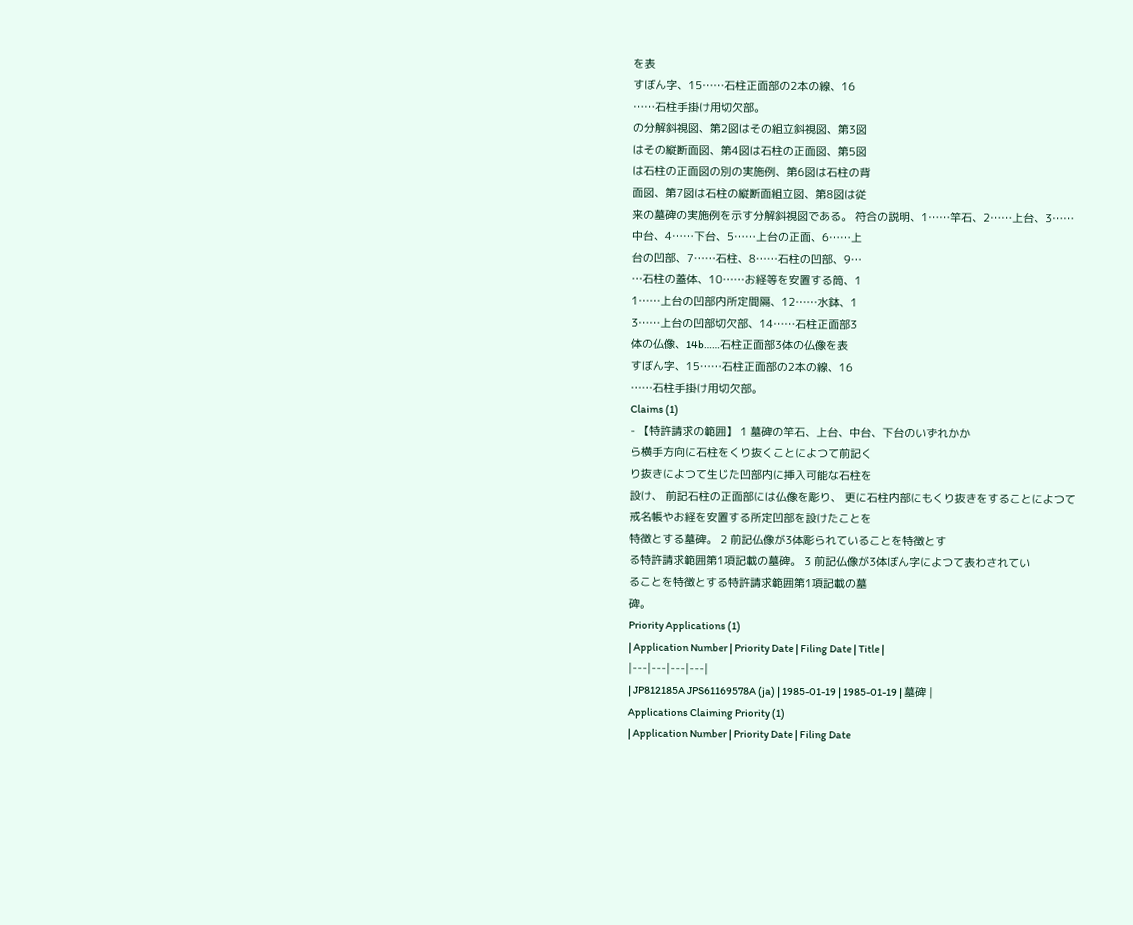を表
すぼん字、15……石柱正面部の2本の線、16
……石柱手掛け用切欠部。
の分解斜視図、第2図はその組立斜視図、第3図
はその縦断面図、第4図は石柱の正面図、第5図
は石柱の正面図の別の実施例、第6図は石柱の背
面図、第7図は石柱の縦断面組立図、第8図は従
来の墓碑の実施例を示す分解斜視図である。 符合の説明、1……竿石、2……上台、3……
中台、4……下台、5……上台の正面、6……上
台の凹部、7……石柱、8……石柱の凹部、9…
…石柱の蓋体、10……お経等を安置する筒、1
1……上台の凹部内所定間隔、12……水鉢、1
3……上台の凹部切欠部、14……石柱正面部3
体の仏像、14b……石柱正面部3体の仏像を表
すぼん字、15……石柱正面部の2本の線、16
……石柱手掛け用切欠部。
Claims (1)
- 【特許請求の範囲】 1 墓碑の竿石、上台、中台、下台のいずれかか
ら横手方向に石柱をくり抜くことによつて前記く
り抜きによつて生じた凹部内に挿入可能な石柱を
設け、 前記石柱の正面部には仏像を彫り、 更に石柱内部にもくり抜きをすることによつて
戒名帳やお経を安置する所定凹部を設けたことを
特徴とする墓碑。 2 前記仏像が3体彫られていることを特徴とす
る特許請求範囲第1項記載の墓碑。 3 前記仏像が3体ぼん字によつて表わされてい
ることを特徴とする特許請求範囲第1項記載の墓
碑。
Priority Applications (1)
| Application Number | Priority Date | Filing Date | Title |
|---|---|---|---|
| JP812185A JPS61169578A (ja) | 1985-01-19 | 1985-01-19 | 墓碑 |
Applications Claiming Priority (1)
| Application Number | Priority Date | Filing Date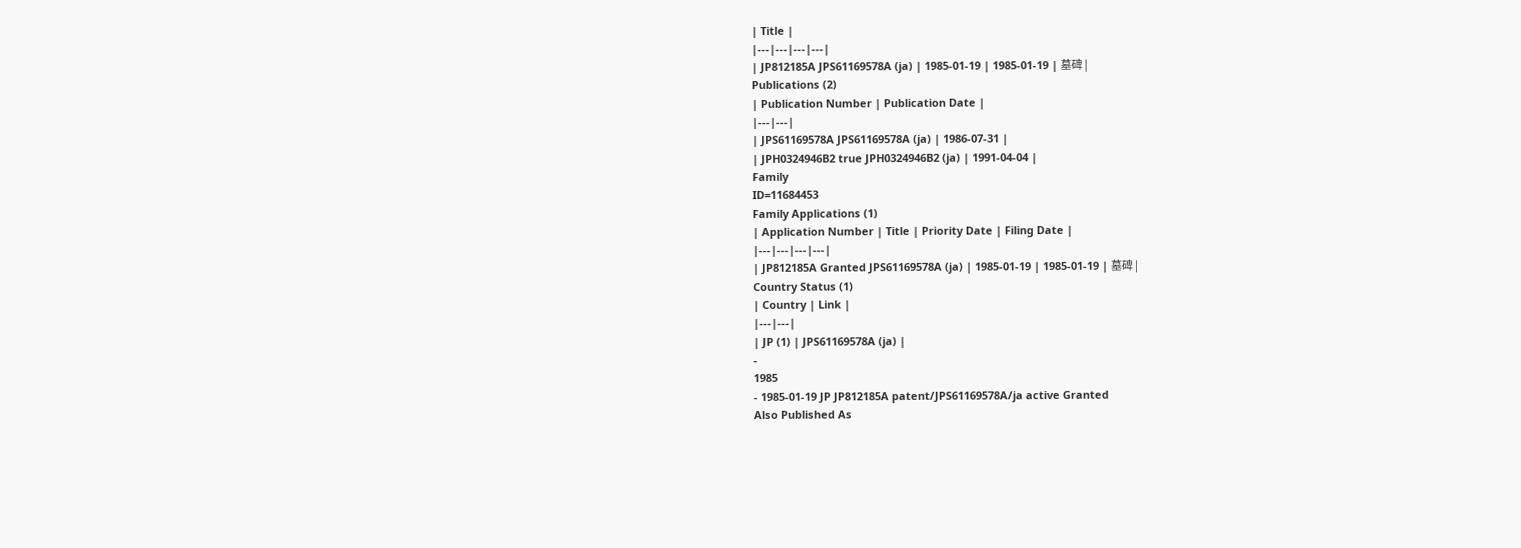| Title |
|---|---|---|---|
| JP812185A JPS61169578A (ja) | 1985-01-19 | 1985-01-19 | 墓碑 |
Publications (2)
| Publication Number | Publication Date |
|---|---|
| JPS61169578A JPS61169578A (ja) | 1986-07-31 |
| JPH0324946B2 true JPH0324946B2 (ja) | 1991-04-04 |
Family
ID=11684453
Family Applications (1)
| Application Number | Title | Priority Date | Filing Date |
|---|---|---|---|
| JP812185A Granted JPS61169578A (ja) | 1985-01-19 | 1985-01-19 | 墓碑 |
Country Status (1)
| Country | Link |
|---|---|
| JP (1) | JPS61169578A (ja) |
-
1985
- 1985-01-19 JP JP812185A patent/JPS61169578A/ja active Granted
Also Published As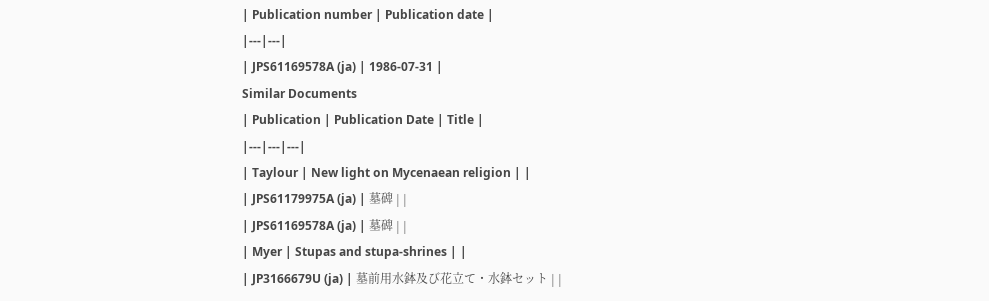| Publication number | Publication date |
|---|---|
| JPS61169578A (ja) | 1986-07-31 |
Similar Documents
| Publication | Publication Date | Title |
|---|---|---|
| Taylour | New light on Mycenaean religion | |
| JPS61179975A (ja) | 墓碑 | |
| JPS61169578A (ja) | 墓碑 | |
| Myer | Stupas and stupa-shrines | |
| JP3166679U (ja) | 墓前用水鉢及び花立て・水鉢セット | |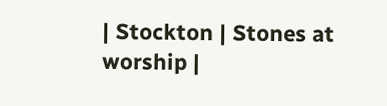| Stockton | Stones at worship |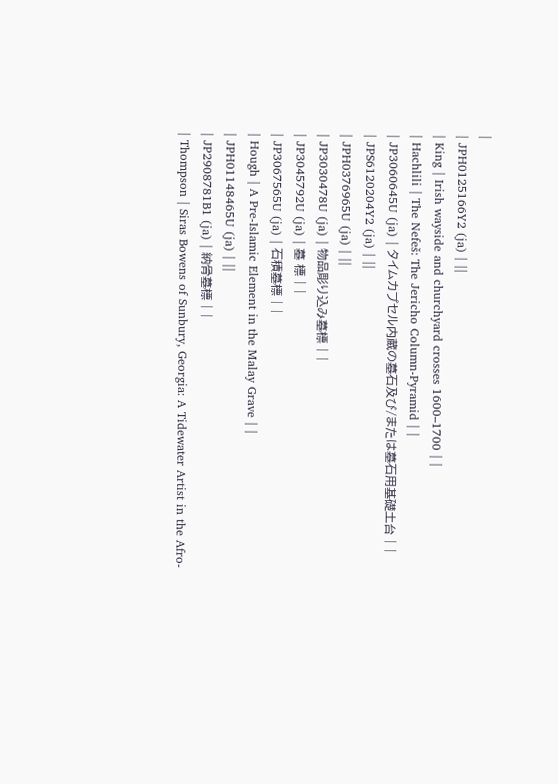|
| JPH0125166Y2 (ja) | ||
| King | Irish wayside and churchyard crosses 1600–1700 | |
| Hachlili | The Nefeš: The Jericho Column-Pyramid | |
| JP3060645U (ja) | タイムカプセル内蔵の墓石及び/または墓石用基礎土台 | |
| JPS6120204Y2 (ja) | ||
| JPH0376965U (ja) | ||
| JP3030478U (ja) | 物品彫り込み墓標 | |
| JP3045792U (ja) | 墓 標 | |
| JP3067565U (ja) | 石積墓標 | |
| Hough | A Pre-Islamic Element in the Malay Grave | |
| JPH01148465U (ja) | ||
| JP2908781B1 (ja) | 納骨墓標 | |
| Thompson | Siras Bowens of Sunbury, Georgia: A Tidewater Artist in the Afro-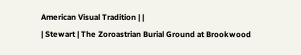American Visual Tradition | |
| Stewart | The Zoroastrian Burial Ground at Brookwood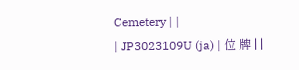Cemetery | |
| JP3023109U (ja) | 位 牌 | |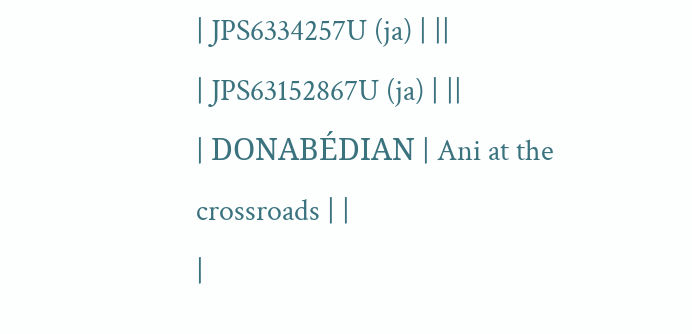| JPS6334257U (ja) | ||
| JPS63152867U (ja) | ||
| DONABÉDIAN | Ani at the crossroads | |
|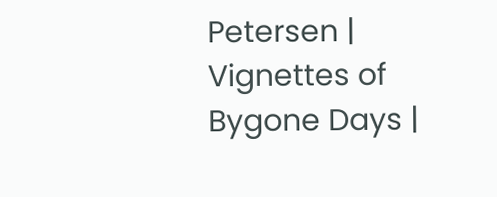Petersen | Vignettes of Bygone Days |